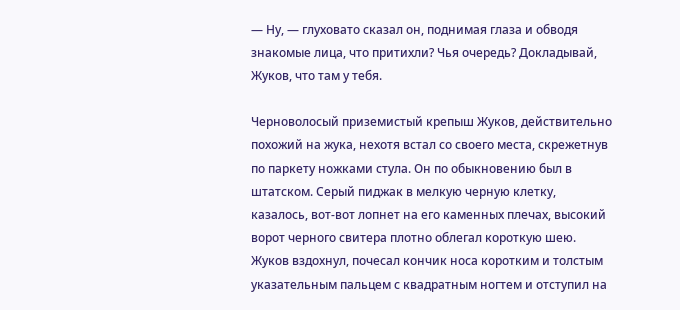— Ну, — глуховато сказал он, поднимая глаза и обводя знакомые лица, что притихли? Чья очередь? Докладывай, Жуков, что там у тебя.

Черноволосый приземистый крепыш Жуков, действительно похожий на жука, нехотя встал со своего места, скрежетнув по паркету ножками стула. Он по обыкновению был в штатском. Серый пиджак в мелкую черную клетку, казалось, вот-вот лопнет на его каменных плечах, высокий ворот черного свитера плотно облегал короткую шею. Жуков вздохнул, почесал кончик носа коротким и толстым указательным пальцем с квадратным ногтем и отступил на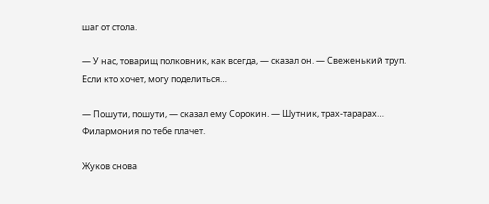шаг от стола.

— У нас, товарищ полковник, как всегда, — сказал он. — Свеженький труп. Если кто хочет, могу поделиться…

— Пошути, пошути, — сказал ему Сорокин. — Шутник, трах-тарарах… Филармония по тебе плачет.

Жуков снова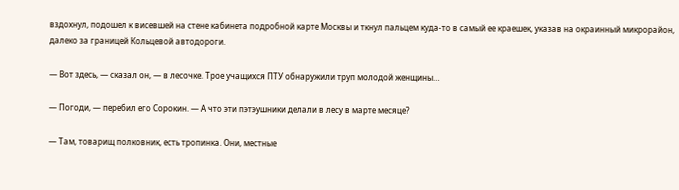вздохнул, подошел к висевшей на стене кабинета подробной карте Москвы и ткнул пальцем куда-то в самый ее краешек, указав на окраинный микрорайон, далеко за границей Кольцевой автодороги.

— Вот здесь, — сказал он, — в лесочке. Трое учащихся ПТУ обнаружили труп молодой женщины…

— Погоди, — перебил его Сорокин. — А что эти пэтэушники делали в лесу в марте месяце?

— Там, товарищ полковник, есть тропинка. Они, местные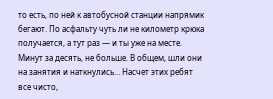то есть, по ней к автобусной станции напрямик бегают. По асфальту чуть ли не километр крюка получается, а тут раз — и ты уже на месте. Минут за десять, не больше. В общем, шли они на занятия и наткнулись… Насчет этих ребят все чисто,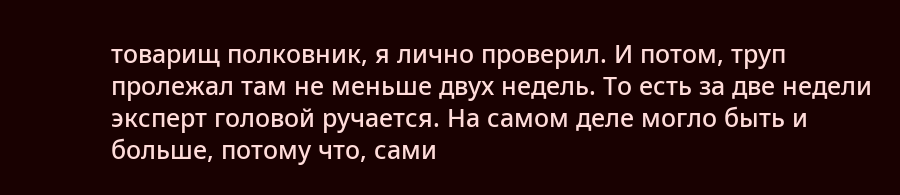товарищ полковник, я лично проверил. И потом, труп пролежал там не меньше двух недель. То есть за две недели эксперт головой ручается. На самом деле могло быть и больше, потому что, сами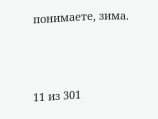понимаете, зима.



11 из 301